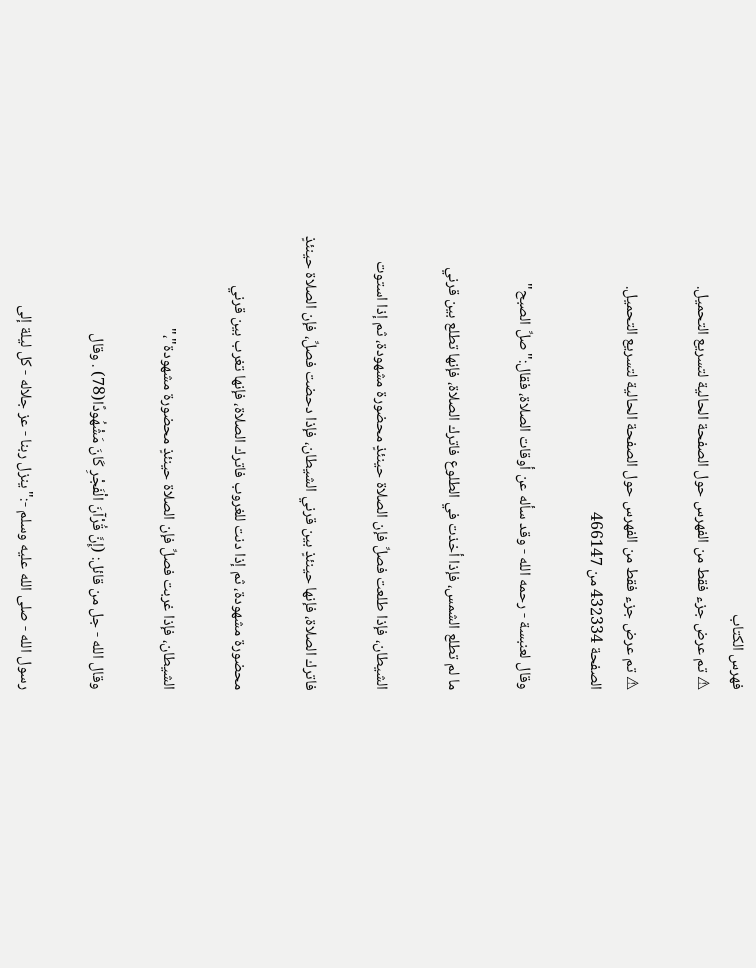فهرس الكتاب
⚠ تم عرض جزء فقط من الفهرس حول الصفحة الحالية لتسريع التحميل.

⚠ تم عرض جزء فقط من الفهرس حول الصفحة الحالية لتسريع التحميل.
الصفحة 432334 من 466147

وقال لعنبسة - رحمه الله - وقد سأله عن أوقات الصلاة، فقال:"صلِّ الصبح"

ما لم تطلع الشمس، فإذا أخذت في الطلوع فاترك الصلاة، فإنها تطلع بين قرني

الشيطان، فإذا طلعت فصلِّ فإن الصلاة حينئذٍ محضورة مشهودة، ثم إذا استوت

فاترك الصلاة، فإنها حينئذٍ بين قرني الشيطان، فإذا دحضت فصلِّ، فإن الصلاة حينئذٍ

محضورة مشهودة، ثم إذا دنت للغروب فاترك الصلاة، فإنها تغرب بين قرني

الشيطان، فإذا غربت فصلِّ فإن الصلاة حينئذٍ محضورة مشهودة"،"

وقال الله - جل من قائل: (إِنَّ قُرْآنَ الْفَجْرِ كَانَ مَشْهُودًا(78) . وقال

رسول الله - صلى الله عليه وسلم -:"ينزل ربنا - عز جلاله - كل ليلة إلى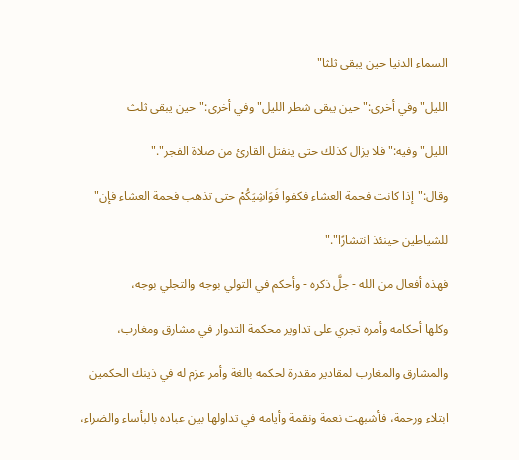السماء الدنيا حين يبقى ثلثا"

الليل"وفي أخرى:"حين يبقى شطر الليل"وفي أخرى:"حين يبقى ثلث

الليل"وفيه:"فلا يزال كذلك حتى ينفتل القارئ من صلاة الفجر"."

وقال:"إذا كانت فحمة العشاء فكفوا فَوَاشِيَكُمْ حتى تذهب فحمة العشاء فإن"

للشياطين حينئذ انتشارًا"."

فهذه أفعال من الله - جلَّ ذكره - وأحكم في التولي بوجه والتجلي بوجه،

وكلها أحكامه وأمره تجري على تداوير محكمة التدوار في مشارق ومغارب،

والمشارق والمغارب لمقادير مقدرة لحكمه بالغة وأمر عزم له في ذينك الحكمين

ابتلاء ورحمة، فأشبهت نعمة ونقمة وأيامه في تداولها بين عباده بالبأساء والضراء،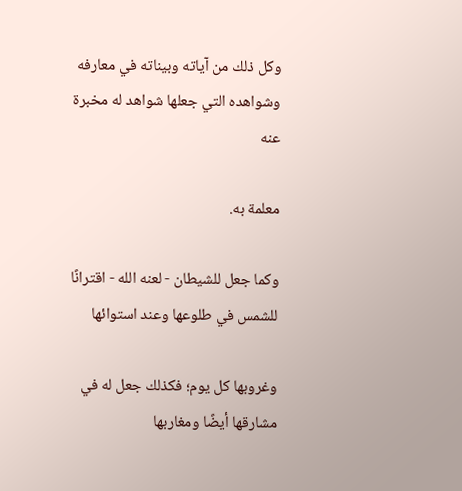وكل ذلك من آياته وبيناته في معارفه وشواهده التي جعلها شواهد له مخبرة عنه

معلمة به.

وكما جعل للشيطان - لعنه الله - اقترانًا للشمس في طلوعها وعند استوائها

وغروبها كل يوم؛ فكذلك جعل له في مشارقها أيضًا ومغاربها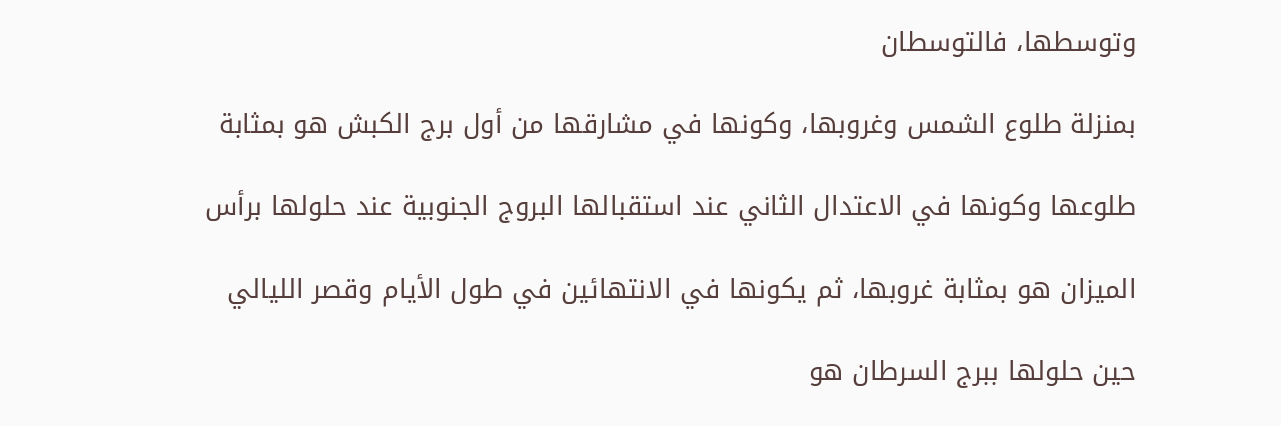وتوسطها، فالتوسطان

بمنزلة طلوع الشمس وغروبها، وكونها في مشارقها من أول برج الكبش هو بمثابة

طلوعها وكونها في الاعتدال الثاني عند استقبالها البروج الجنوبية عند حلولها برأس

الميزان هو بمثابة غروبها، ثم يكونها في الانتهائين في طول الأيام وقصر الليالي

حين حلولها ببرج السرطان هو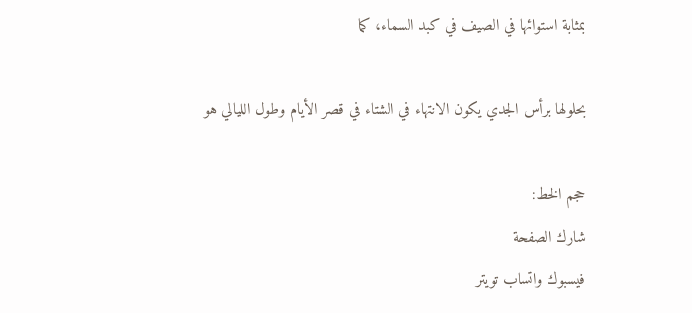بمثابة استوائها في الصيف في كبد السماء، كما

بحلولها برأس الجدي يكون الانتهاء في الشتاء في قصر الأيام وطول الليالي هو

حجم الخط:
شارك الصفحة
فيسبوك واتساب تويتر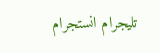تليجرام انستجرام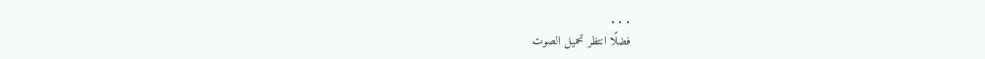. . .
فضلًا انتظر تحميل الصوت